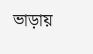ভাড়ায়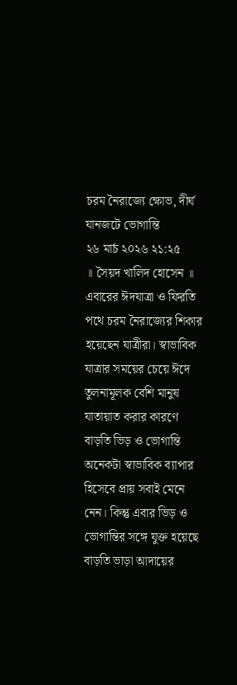চরম নৈরাজ্যে ক্ষোভ, দীর্ঘ যানজটে ভোগান্তি
২৬ মার্চ ২০২৬ ২১:২৫
॥ সৈয়দ খালিদ হোসেন ॥
এবারের ঈদযাত্রা ও ফিরতি পথে চরম নৈরাজ্যের শিকার হয়েছেন যাত্রীরা। স্বাভাবিক যাত্রার সময়ের চেয়ে ঈদে তুলনামূলক বেশি মানুষ যাতায়াত করার কারণে বাড়তি ভিড় ও ভোগান্তি অনেকটা স্বাভাবিক ব্যাপার হিসেবে প্রায় সবাই মেনে নেন। কিন্তু এবার ভিড় ও ভোগান্তির সঙ্গে যুক্ত হয়েছে বাড়তি ভাড়া আদায়ের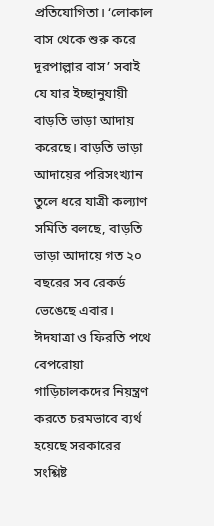প্রতিযোগিতা। ‘লোকাল বাস থেকে শুরু করে দূরপাল্লার বাস’ সবাই যে যার ইচ্ছানুযায়ী বাড়তি ভাড়া আদায় করেছে। বাড়তি ভাড়া আদায়ের পরিসংখ্যান তুলে ধরে যাত্রী কল্যাণ সমিতি বলছে, বাড়তি ভাড়া আদায়ে গত ২০ বছরের সব রেকর্ড ভেঙেছে এবার। ঈদযাত্রা ও ফিরতি পথে বেপরোয়া গাড়িচালকদের নিয়ন্ত্রণ করতে চরমভাবে ব্যর্থ হয়েছে সরকারের সংশ্লিষ্ট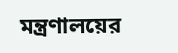মন্ত্রণালয়ের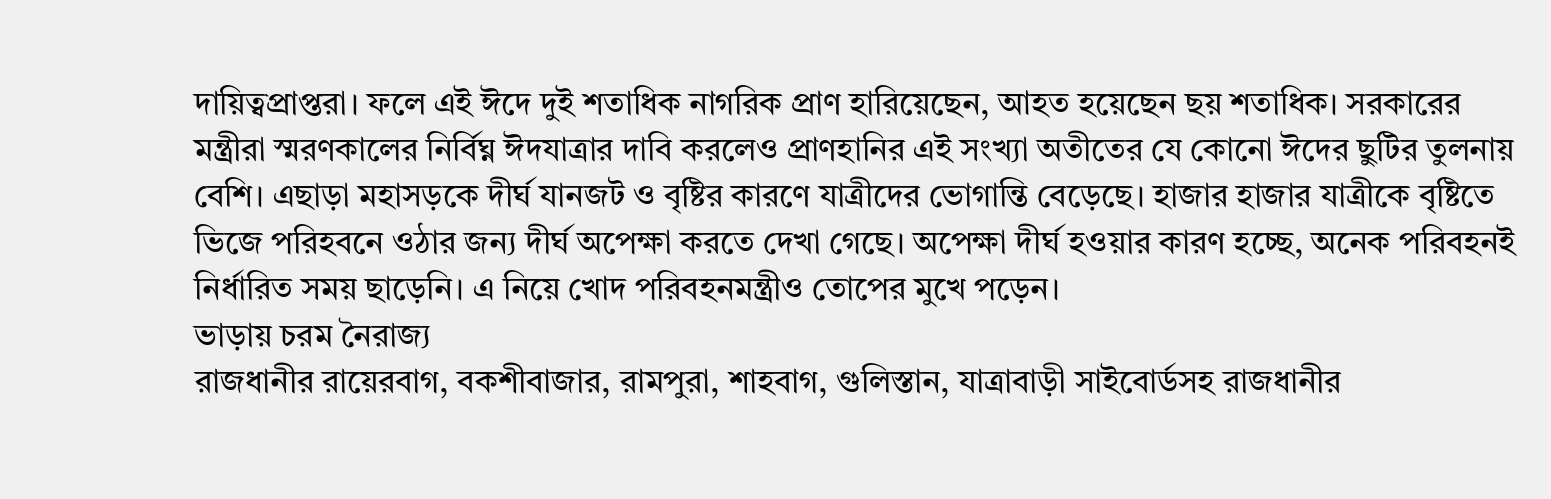দায়িত্বপ্রাপ্তরা। ফলে এই ঈদে দুই শতাধিক নাগরিক প্রাণ হারিয়েছেন, আহত হয়েছেন ছয় শতাধিক। সরকারের মন্ত্রীরা স্মরণকালের নির্বিঘ্ন ঈদযাত্রার দাবি করলেও প্রাণহানির এই সংখ্যা অতীতের যে কোনো ঈদের ছুটির তুলনায় বেশি। এছাড়া মহাসড়কে দীর্ঘ যানজট ও বৃষ্টির কারণে যাত্রীদের ভোগান্তি বেড়েছে। হাজার হাজার যাত্রীকে বৃষ্টিতে ভিজে পরিহবনে ওঠার জন্য দীর্ঘ অপেক্ষা করতে দেখা গেছে। অপেক্ষা দীর্ঘ হওয়ার কারণ হচ্ছে, অনেক পরিবহনই নির্ধারিত সময় ছাড়েনি। এ নিয়ে খোদ পরিবহনমন্ত্রীও তোপের মুখে পড়েন।
ভাড়ায় চরম নৈরাজ্য
রাজধানীর রায়েরবাগ, বকশীবাজার, রামপুরা, শাহবাগ, গুলিস্তান, যাত্রাবাড়ী সাইবোর্ডসহ রাজধানীর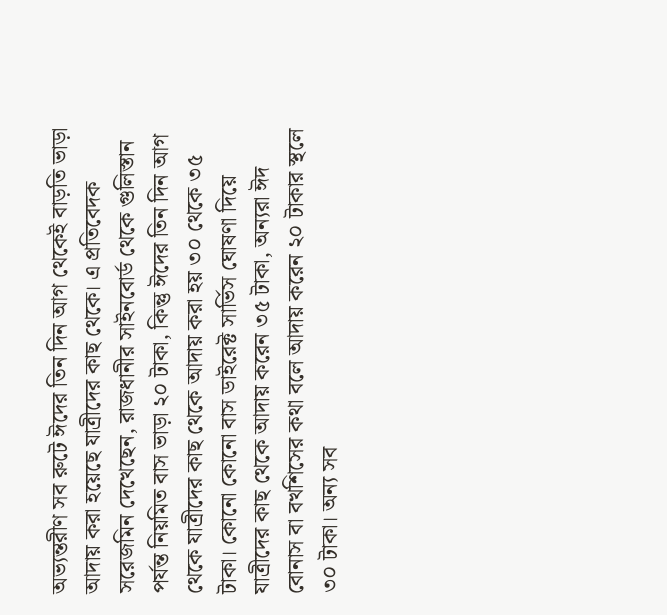অভ্যন্তরীণ সব রুটে ঈদের তিন দিন আগ থেকেই বাড়তি ভাড়া আদায় করা হয়েছে যাত্রীদের কাছ থেকে। এ প্রতিবেদক সরেজমিন দেখেছেন, রাজধানীর সাইনবোর্ড থেকে গুলিস্তান পর্যন্ত নিয়মিত বাস ভাড়া ২০ টাকা, কিন্তু ঈদের তিন দিন আগ থেকে যাত্রীদের কাছ থেকে আদায় করা হয় ৩০ থেকে ৩৫ টাকা। কোনো কোনো বাস ডাইরেক্ট সার্ভিস ঘোষণা দিয়ে যাত্রীদের কাছ থেকে আদায় করেন ৩৫ টাকা, অন্যরা ঈদ বোনাস বা বখশিসের কথা বলে আদায় করেন ২০ টাকার স্থলে ৩০ টাকা। অন্য সব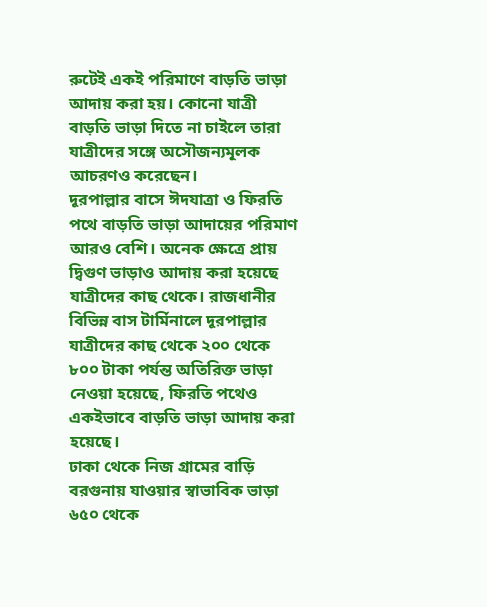রুটেই একই পরিমাণে বাড়তি ভাড়া আদায় করা হয়। কোনো যাত্রী বাড়তি ভাড়া দিতে না চাইলে তারা যাত্রীদের সঙ্গে অসৌজন্যমূলক আচরণও করেছেন।
দূরপাল্লার বাসে ঈদযাত্রা ও ফিরতি পথে বাড়তি ভাড়া আদায়ের পরিমাণ আরও বেশি। অনেক ক্ষেত্রে প্রায় দ্বিগুণ ভাড়াও আদায় করা হয়েছে যাত্রীদের কাছ থেকে। রাজধানীর বিভিন্ন বাস টার্মিনালে দূরপাল্লার যাত্রীদের কাছ থেকে ২০০ থেকে ৮০০ টাকা পর্যন্ত অতিরিক্ত ভাড়া নেওয়া হয়েছে, ফিরতি পথেও একইভাবে বাড়তি ভাড়া আদায় করা হয়েছে।
ঢাকা থেকে নিজ গ্রামের বাড়ি বরগুনায় যাওয়ার স্বাভাবিক ভাড়া ৬৫০ থেকে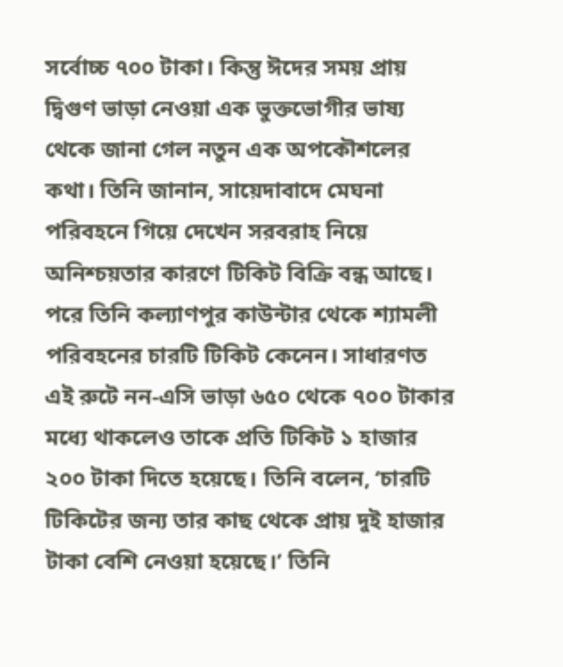সর্বোচ্চ ৭০০ টাকা। কিন্তু ঈদের সময় প্রায় দ্বিগুণ ভাড়া নেওয়া এক ভুক্তভোগীর ভাষ্য থেকে জানা গেল নতুন এক অপকৌশলের কথা। তিনি জানান, সায়েদাবাদে মেঘনা পরিবহনে গিয়ে দেখেন সরবরাহ নিয়ে অনিশ্চয়তার কারণে টিকিট বিক্রি বন্ধ আছে। পরে তিনি কল্যাণপুর কাউন্টার থেকে শ্যামলী পরিবহনের চারটি টিকিট কেনেন। সাধারণত এই রুটে নন-এসি ভাড়া ৬৫০ থেকে ৭০০ টাকার মধ্যে থাকলেও তাকে প্রতি টিকিট ১ হাজার ২০০ টাকা দিতে হয়েছে। তিনি বলেন, ‘চারটি টিকিটের জন্য তার কাছ থেকে প্রায় দুই হাজার টাকা বেশি নেওয়া হয়েছে।’ তিনি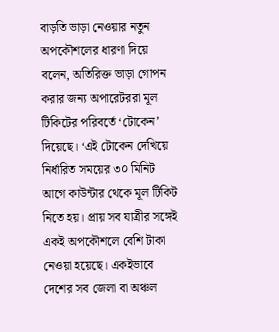বাড়তি ভাড়া নেওয়ার নতুন অপকৌশলের ধারণা দিয়ে বলেন, অতিরিক্ত ভাড়া গোপন করার জন্য অপারেটররা মূল টিকিটের পরিবর্তে ‘টোকেন’ দিয়েছে। ‘এই টোকেন দেখিয়ে নির্ধারিত সময়ের ৩০ মিনিট আগে কাউন্টার থেকে মূল টিকিট নিতে হয়। প্রায় সব যাত্রীর সঙ্গেই একই অপকৌশলে বেশি টাকা নেওয়া হয়েছে। একইভাবে দেশের সব জেলা বা অঞ্চল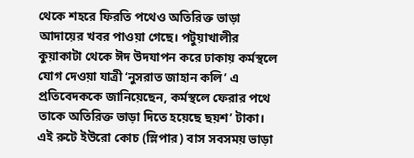থেকে শহরে ফিরতি পথেও অতিরিক্ত ভাড়া আদায়ের খবর পাওয়া গেছে। পটুয়াখালীর কুয়াকাটা থেকে ঈদ উদযাপন করে ঢাকায় কর্মস্থলে যোগ দেওয়া যাত্রী ‘নুসরাত জাহান কলি’ এ প্রতিবেদককে জানিয়েছেন, কর্মস্থলে ফেরার পথে তাকে অতিরিক্ত ভাড়া দিতে হয়েছে ছয়শ’ টাকা। এই রুটে ইউরো কোচ (স্লিপার) বাস সবসময় ভাড়া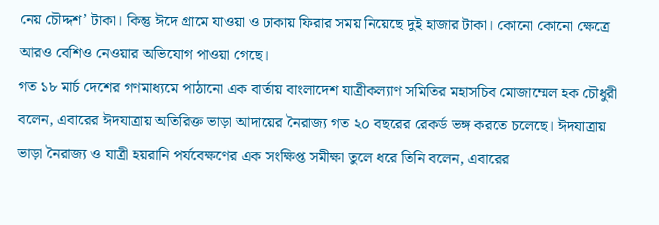নেয় চৌদ্দশ’ টাকা। কিন্তু ঈদে গ্রামে যাওয়া ও ঢাকায় ফিরার সময় নিয়েছে দুই হাজার টাকা। কোনো কোনো ক্ষেত্রে আরও বেশিও নেওয়ার অভিযোগ পাওয়া গেছে।
গত ১৮ মার্চ দেশের গণমাধ্যমে পাঠানো এক বার্তায় বাংলাদেশ যাত্রীকল্যাণ সমিতির মহাসচিব মোজাম্মেল হক চৌধুরী বলেন, এবারের ঈদযাত্রায় অতিরিক্ত ভাড়া আদায়ের নৈরাজ্য গত ২০ বছরের রেকর্ড ভঙ্গ করতে চলেছে। ঈদযাত্রায় ভাড়া নৈরাজ্য ও যাত্রী হয়রানি পর্যবেক্ষণের এক সংক্ষিপ্ত সমীক্ষা তুলে ধরে তিনি বলেন, এবারের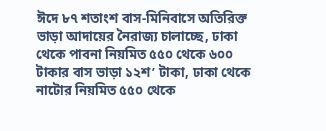ঈদে ৮৭ শতাংশ বাস-মিনিবাসে অতিরিক্ত ভাড়া আদায়ের নৈরাজ্য চালাচ্ছে, ঢাকা থেকে পাবনা নিয়মিত ৫৫০ থেকে ৬০০ টাকার বাস ভাড়া ১২শ’ টাকা, ঢাকা থেকে নাটোর নিয়মিত ৫৫০ থেকে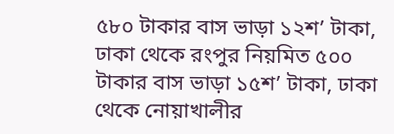৫৮০ টাকার বাস ভাড়া ১২শ’ টাকা, ঢাকা থেকে রংপুর নিয়মিত ৫০০ টাকার বাস ভাড়া ১৫শ’ টাকা, ঢাকা থেকে নোয়াখালীর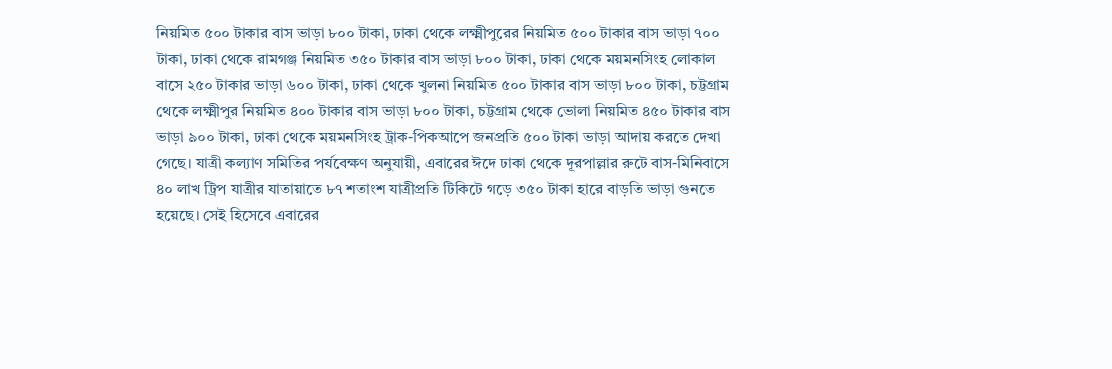নিয়মিত ৫০০ টাকার বাস ভাড়া ৮০০ টাকা, ঢাকা থেকে লক্ষ্মীপুরের নিয়মিত ৫০০ টাকার বাস ভাড়া ৭০০ টাকা, ঢাকা থেকে রামগঞ্জ নিয়মিত ৩৫০ টাকার বাস ভাড়া ৮০০ টাকা, ঢাকা থেকে ময়মনসিংহ লোকাল বাসে ২৫০ টাকার ভাড়া ৬০০ টাকা, ঢাকা থেকে খুলনা নিয়মিত ৫০০ টাকার বাস ভাড়া ৮০০ টাকা, চট্টগ্রাম থেকে লক্ষ্মীপুর নিয়মিত ৪০০ টাকার বাস ভাড়া ৮০০ টাকা, চট্টগ্রাম থেকে ভোলা নিয়মিত ৪৫০ টাকার বাস ভাড়া ৯০০ টাকা, ঢাকা থেকে ময়মনসিংহ ট্রাক-পিকআপে জনপ্রতি ৫০০ টাকা ভাড়া আদায় করতে দেখা গেছে। যাত্রী কল্যাণ সমিতির পর্যবেক্ষণ অনুযায়ী, এবারের ঈদে ঢাকা থেকে দূরপাল্লার রুটে বাস-মিনিবাসে ৪০ লাখ ট্রিপ যাত্রীর যাতায়াতে ৮৭ শতাংশ যাত্রীপ্রতি টিকিটে গড়ে ৩৫০ টাকা হারে বাড়তি ভাড়া গুনতে হয়েছে। সেই হিসেবে এবারের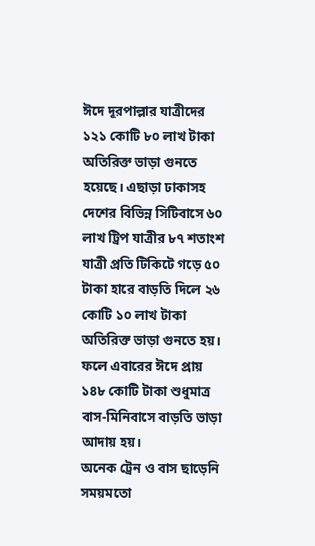ঈদে দূরপাল্লার যাত্রীদের ১২১ কোটি ৮০ লাখ টাকা অতিরিক্ত ভাড়া গুনতে হয়েছে। এছাড়া ঢাকাসহ দেশের বিভিন্ন সিটিবাসে ৬০ লাখ ট্রিপ যাত্রীর ৮৭ শতাংশ যাত্রী প্রতি টিকিটে গড়ে ৫০ টাকা হারে বাড়তি দিলে ২৬ কোটি ১০ লাখ টাকা অতিরিক্ত ভাড়া গুনতে হয়। ফলে এবারের ঈদে প্রায় ১৪৮ কোটি টাকা শুধুমাত্র বাস-মিনিবাসে বাড়তি ভাড়া আদায় হয়।
অনেক ট্রেন ও বাস ছাড়েনি সময়মতো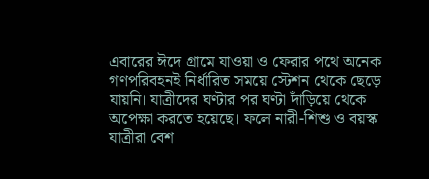এবারের ঈদে গ্রামে যাওয়া ও ফেরার পথে অনেক গণপরিবহনই নির্ধারিত সময়ে স্টেশন থেকে ছেড়ে যায়নি। যাত্রীদের ঘণ্টার পর ঘণ্টা দাঁড়িয়ে থেকে অপেক্ষা করতে হয়েছে। ফলে নারী-শিশু ও বয়স্ক যাত্রীরা বেশ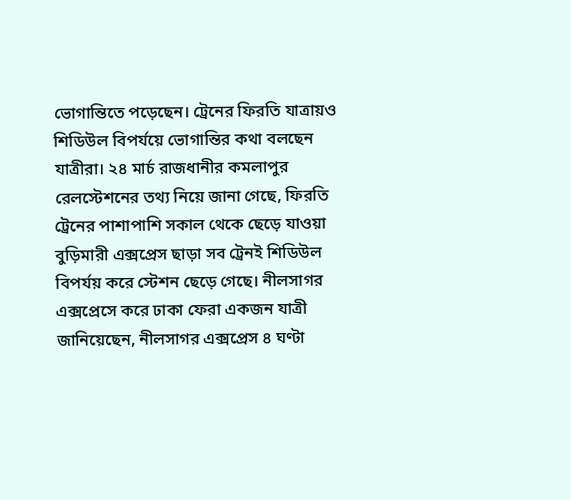ভোগান্তিতে পড়েছেন। ট্রেনের ফিরতি যাত্রায়ও শিডিউল বিপর্যয়ে ভোগান্তির কথা বলছেন যাত্রীরা। ২৪ মার্চ রাজধানীর কমলাপুর রেলস্টেশনের তথ্য নিয়ে জানা গেছে, ফিরতি ট্রেনের পাশাপাশি সকাল থেকে ছেড়ে যাওয়া বুড়িমারী এক্সপ্রেস ছাড়া সব ট্রেনই শিডিউল বিপর্যয় করে স্টেশন ছেড়ে গেছে। নীলসাগর এক্সপ্রেসে করে ঢাকা ফেরা একজন যাত্রী জানিয়েছেন, নীলসাগর এক্সপ্রেস ৪ ঘণ্টা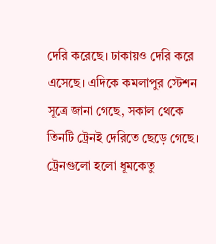দেরি করেছে। ঢাকায়ও দেরি করে এসেছে। এদিকে কমলাপুর স্টেশন সূত্রে জানা গেছে, সকাল থেকে তিনটি ট্রেনই দেরিতে ছেড়ে গেছে। ট্রেনগুলো হলো ধূমকেতু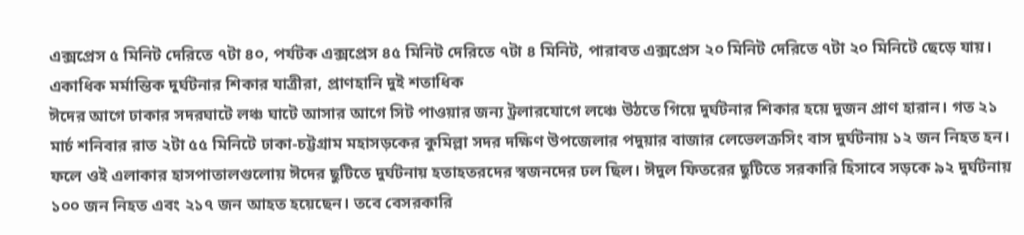এক্সপ্রেস ৫ মিনিট দেরিতে ৭টা ৪০, পর্যটক এক্সপ্রেস ৪৫ মিনিট দেরিতে ৭টা ৪ মিনিট, পারাবত এক্সপ্রেস ২০ মিনিট দেরিতে ৭টা ২০ মিনিটে ছেড়ে যায়।
একাধিক মর্মান্তিক দুর্ঘটনার শিকার যাত্রীরা, প্রাণহানি দুই শতাধিক
ঈদের আগে ঢাকার সদরঘাটে লঞ্চ ঘাটে আসার আগে সিট পাওয়ার জন্য ট্রলারযোগে লঞ্চে উঠতে গিয়ে দুর্ঘটনার শিকার হয়ে দুজন প্রাণ হারান। গত ২১ মার্চ শনিবার রাত ২টা ৫৫ মিনিটে ঢাকা-চট্টগ্রাম মহাসড়কের কুমিল্লা সদর দক্ষিণ উপজেলার পদুয়ার বাজার লেভেলক্রসিং বাস দুর্ঘটনায় ১২ জন নিহত হন। ফলে ওই এলাকার হাসপাতালগুলোয় ঈদের ছুটিতে দুর্ঘটনায় হতাহতরদের স্বজনদের ঢল ছিল। ঈদুল ফিতরের ছুটিতে সরকারি হিসাবে সড়কে ৯২ দুর্ঘটনায় ১০০ জন নিহত এবং ২১৭ জন আহত হয়েছেন। তবে বেসরকারি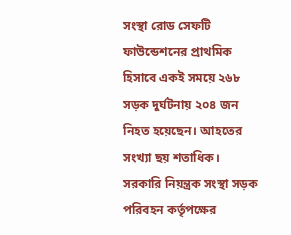সংস্থা রোড সেফটি ফাউন্ডেশনের প্রাথমিক হিসাবে একই সময়ে ২৬৮ সড়ক দুর্ঘটনায় ২০৪ জন নিহত হয়েছেন। আহতের সংখ্যা ছয় শতাধিক। সরকারি নিয়ন্ত্রক সংস্থা সড়ক পরিবহন কর্তৃপক্ষের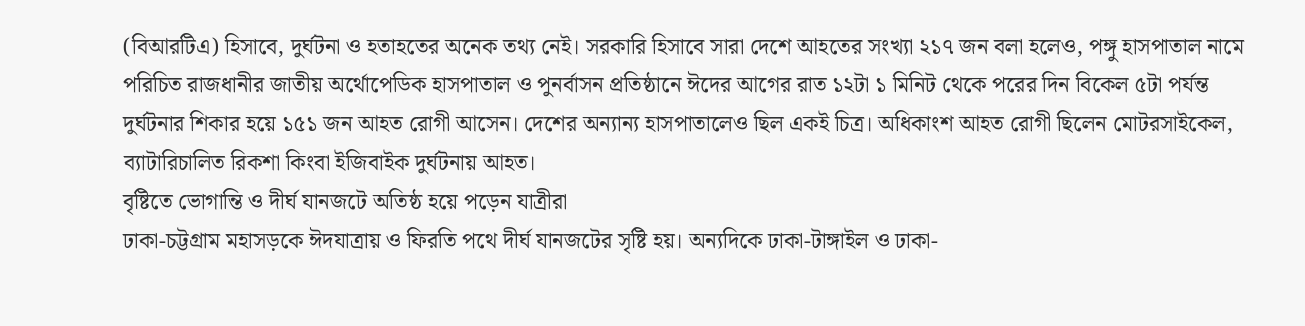(বিআরটিএ) হিসাবে, দুর্ঘটনা ও হতাহতের অনেক তথ্য নেই। সরকারি হিসাবে সারা দেশে আহতের সংখ্যা ২১৭ জন বলা হলেও, পঙ্গু হাসপাতাল নামে পরিচিত রাজধানীর জাতীয় অর্থোপেডিক হাসপাতাল ও পুনর্বাসন প্রতিষ্ঠানে ঈদের আগের রাত ১২টা ১ মিনিট থেকে পরের দিন বিকেল ৫টা পর্যন্ত দুর্ঘটনার শিকার হয়ে ১৫১ জন আহত রোগী আসেন। দেশের অন্যান্য হাসপাতালেও ছিল একই চিত্র। অধিকাংশ আহত রোগী ছিলেন মোটরসাইকেল, ব্যাটারিচালিত রিকশা কিংবা ইজিবাইক দুর্ঘটনায় আহত।
বৃষ্টিতে ভোগান্তি ও দীর্ঘ যানজটে অতিষ্ঠ হয়ে পড়েন যাত্রীরা
ঢাকা-চট্টগ্রাম মহাসড়কে ঈদযাত্রায় ও ফিরতি পথে দীর্ঘ যানজটের সৃষ্টি হয়। অন্যদিকে ঢাকা-টাঙ্গাইল ও ঢাকা-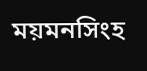ময়মনসিংহ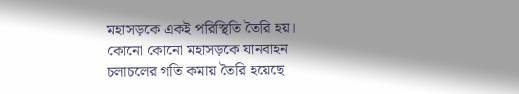মহাসড়কে একই পরিস্থিতি তৈরি হয়। কোনো কোনো মহাসড়কে যানবাহন চলাচলের গতি কমায় তৈরি হয়েছে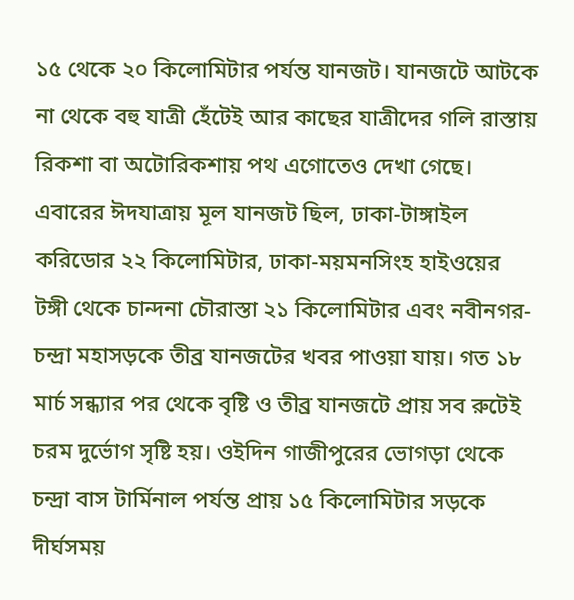১৫ থেকে ২০ কিলোমিটার পর্যন্ত যানজট। যানজটে আটকে না থেকে বহু যাত্রী হেঁটেই আর কাছের যাত্রীদের গলি রাস্তায় রিকশা বা অটোরিকশায় পথ এগোতেও দেখা গেছে। এবারের ঈদযাত্রায় মূল যানজট ছিল, ঢাকা-টাঙ্গাইল করিডোর ২২ কিলোমিটার, ঢাকা-ময়মনসিংহ হাইওয়ের টঙ্গী থেকে চান্দনা চৌরাস্তা ২১ কিলোমিটার এবং নবীনগর-চন্দ্রা মহাসড়কে তীব্র যানজটের খবর পাওয়া যায়। গত ১৮ মার্চ সন্ধ্যার পর থেকে বৃষ্টি ও তীব্র যানজটে প্রায় সব রুটেই চরম দুর্ভোগ সৃষ্টি হয়। ওইদিন গাজীপুরের ভোগড়া থেকে চন্দ্রা বাস টার্মিনাল পর্যন্ত প্রায় ১৫ কিলোমিটার সড়কে দীর্ঘসময়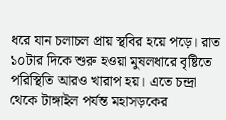ধরে যান চলাচল প্রায় স্থবির হয়ে পড়ে। রাত ১০টার দিকে শুরু হওয়া মুষলধারে বৃষ্টিতে পরিস্থিতি আরও খারাপ হয়। এতে চন্দ্রা থেকে টাঙ্গাইল পর্যন্ত মহাসড়কের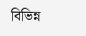বিভিন্ন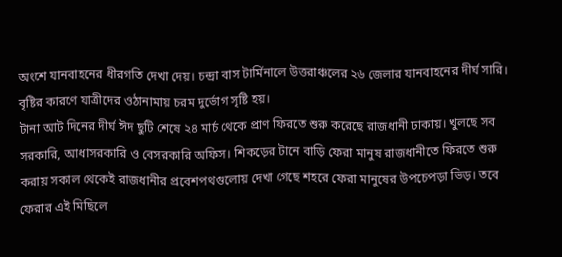অংশে যানবাহনের ধীরগতি দেখা দেয়। চন্দ্রা বাস টার্মিনালে উত্তরাঞ্চলের ২৬ জেলার যানবাহনের দীর্ঘ সারি। বৃষ্টির কারণে যাত্রীদের ওঠানামায় চরম দুর্ভোগ সৃষ্টি হয়।
টানা আট দিনের দীর্ঘ ঈদ ছুটি শেষে ২৪ মার্চ থেকে প্রাণ ফিরতে শুরু করেছে রাজধানী ঢাকায়। খুলছে সব সরকারি, আধাসরকারি ও বেসরকারি অফিস। শিকড়ের টানে বাড়ি ফেরা মানুষ রাজধানীতে ফিরতে শুরু করায় সকাল থেকেই রাজধানীর প্রবেশপথগুলোয় দেখা গেছে শহরে ফেরা মানুষের উপচেপড়া ভিড়। তবে ফেরার এই মিছিলে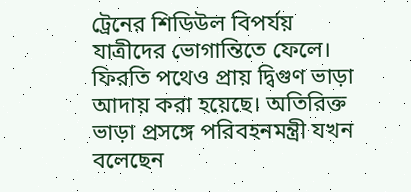ট্রেনের শিডিউল বিপর্যয় যাত্রীদের ভোগান্তিতে ফেলে। ফিরতি পথেও প্রায় দ্বিগুণ ভাড়া আদায় করা হয়েছে। অতিরিক্ত ভাড়া প্রসঙ্গে পরিবহনমন্ত্রী যখন বলেছেন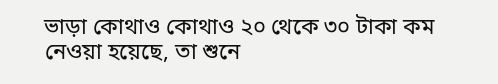ভাড়া কোথাও কোথাও ২০ থেকে ৩০ টাকা কম নেওয়া হয়েছে, তা শুনে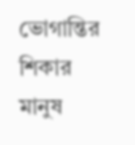ভোগান্তির শিকার মানুষ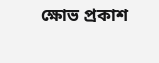ক্ষোভ প্রকাশ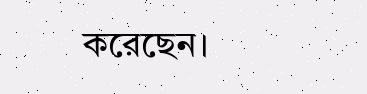করেছেন।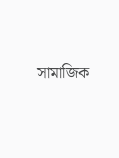সামাজিক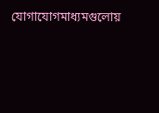যোগাযোগমাধ্যমগুলোয়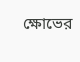ক্ষোভের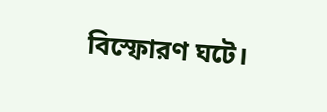বিস্ফোরণ ঘটে।